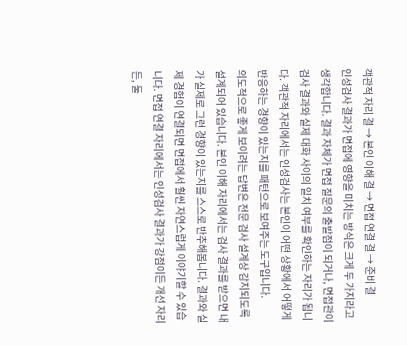객관적 자리 결 → 본인 이해 결 → 면접 연결 결 → 준비 결
인성검사 결과가 면접에 영향을 미치는 방식은 크게 두 가지라고 생각합니다. 결과 자체가 면접 질문의 출발점이 되거나, 면접관이 검사 결과와 실제 대화 사이의 일치 여부를 확인하는 자리가 됩니다. 객관적 자리에서는 인성검사는 본인이 어떤 상황에서 어떻게 반응하는 경향이 있는지를 패턴으로 보여주는 도구입니다.
의도적으로 좋게 보이려는 답변은 전문 검사 설계상 감지되도록 설계되어 있습니다. 본인 이해 자리에서는 검사 결과를 받으면 내가 실제로 그런 경향이 있는지를 스스로 반추해봅니다. 결과와 실제 경험이 연결되면 면접에서 훨씬 자연스럽게 이야기할 수 있습니다. 면접 연결 자리에서는 인성검사 결과가 강점이든 개선 자리든, 둘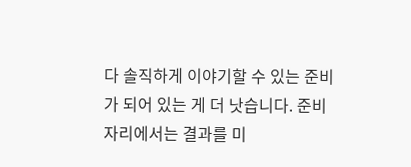다 솔직하게 이야기할 수 있는 준비가 되어 있는 게 더 낫습니다. 준비 자리에서는 결과를 미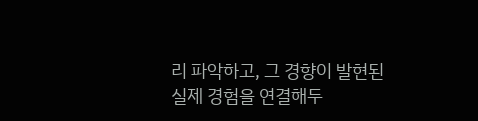리 파악하고, 그 경향이 발현된 실제 경험을 연결해두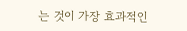는 것이 가장 효과적인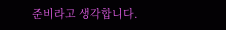준비라고 생각합니다.